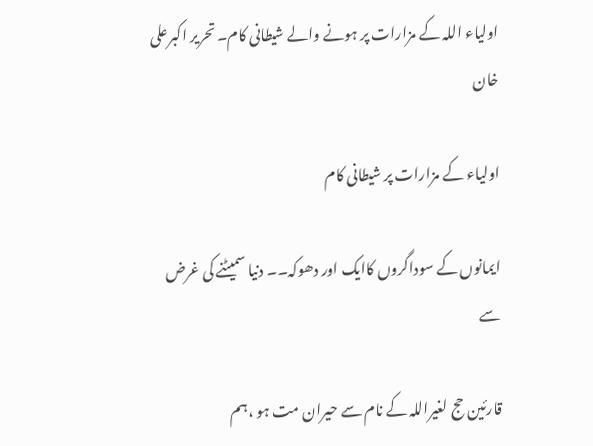اولیاء اللہ کے مزارات پر ہونے والے شیطانی کام۔ تحریر اکبرعلی خان

اولیاء کے مزارات پر شیطانی کام

ایمانوں کے سوداگروں کاایک اور دھوکہ۔۔ دنیا سمیٹنے کی غرض سے

قارئین حج لغیراللہ کے نام سے حیران مت ہو ،ہم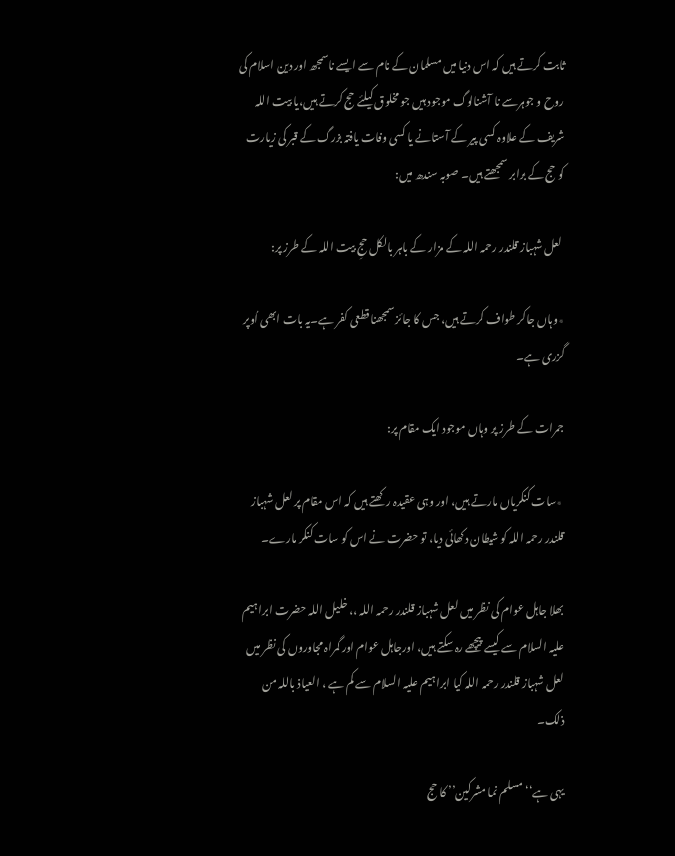ثابت کرتے ہیں کہ اس دنیا میں مسلمان کے نام سے ایسے ناسمجھ اور دین اسلام کی روح و جوہرسے نا آشنالوگ موجود ہیں جو مخلوق کیلئے حج کرتے ہیں،یا بیت اللہ شریف کے علاوہ کسی پیر کے آستانے یا کسی وفات یافتہ بزرگ کے قبر کی زیارت کو حج کے برابر سمجھتے ہیں۔ صوبہ سندھ میں:

 لعل شہباز قلندر رحمہ اللہ کے مزار کے باہر بالکل حجِ بیت اللہ کے طرز پر:

٭وہاں جاکر طواف کرتے ہیں، جس کا جائز سمجھنا قطعی کفر ہے۔یہ بات ابھی اُوپر گزری ہے۔

جمرات کے طرز پر وہاں موجود ایک مقام پر:

 ٭سات کنکریاں مارتے ہیں، اور وہی عقیدہ رکھتے ہیں کہ اس مقام پر لعل شہباز قلندر رحمہ اللہ کو شیطان دکھائی دیا، تو حضرت نے اس کو سات کنکر مارے۔

بھلا جاہل عوام کی نظر میں لعل شہباز قلندر رحمہ اللہ ،، خلیل اللہ حضرت ابراہیم علیہ السلام سے کیسے پیچھے رہ سکتے ہیں، اورجاہل عوام اور گمراہ مجاوروں کی نظر میں لعل شہباز قلندر رحمہ اللہ کیا ابراہیم علیہ السلام سے کم ہے ، العیاذ باللہ من ذلک۔

یہی ہے‘‘ مسلم نما مشرکین’’ کا حج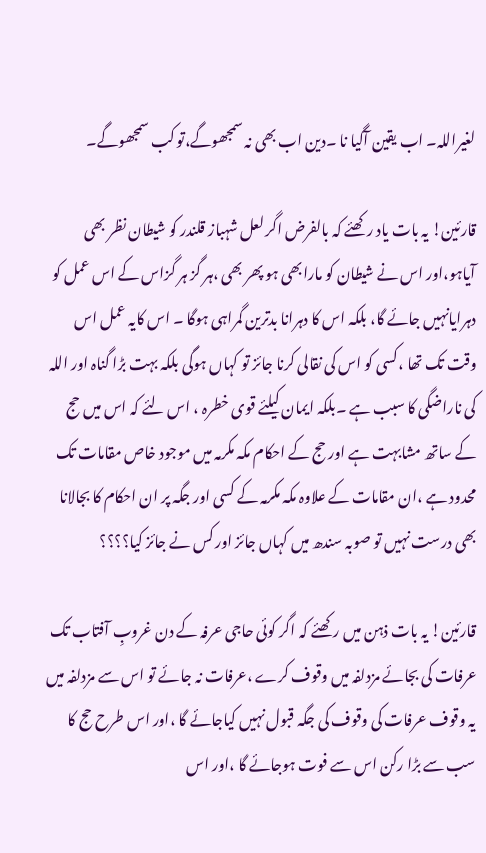لغیراللہ۔ اب یقین آگیا نا ۔دین اب بھی نہ سمجھوگے،تو کب سمجھوگے۔

قارئین! یہ بات یاد رکھئے کہ بالفرض اگر لعل شہباز قلندر کو شیطان نظر بھی آیاہو،اور اس نے شیطان کو مارابھی ہو پھر بھی ،ہر گز ہر گزاس کے اس عمل کو دہرایانہیں جائے گا، بلکہ اس کا دہرانا بدترین گمراہی ہوگا ۔ اس کایہ عمل اس وقت تک تھا ،کسی کو اس کی نقالی کرنا جائز تو کہاں ہوگی بلکہ بہت بڑا گناہ اور اللہ کی ناراضگی کا سبب ہے ۔بلکہ ایمان کیلئے قوی خطرہ ، اس لئے کہ اس میں حج کے ساتھ مشابہت ہے اور حج کے احکام مکہ مکرمہ میں موجود خاص مقامات تک محدود ہے ،ان مقامات کے علاوہ مکہ مکرمہ کے کسی اور جگہ پر ان احکام کا بجالانا بھی درست نہیں تو صوبہ سندھ میں کہاں جائز اور کس نے جائز کیا؟؟؟؟

قارئین! یہ بات ذہن میں رکھئے کہ اگر کوئی حاجی عرفہ کے دن غروبِ آفتاب تک عرفات کی بجائے مزدلفہ میں وقوف کرے ،عرفات نہ جائے تو اس سے مزدلفہ میں یہ وقوف عرفات کی وقوف کی جگہ قبول نہیں کیاجائے گا ،اور اس طرح حج کا سب سے بڑا رکن اس سے فوت ہوجائے گا ،اور اس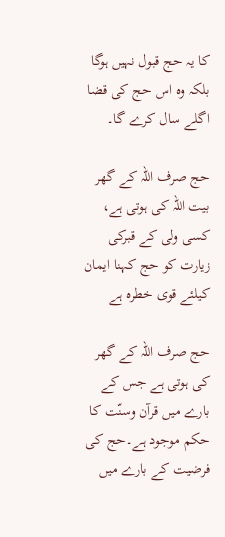کا یہ حج قبول نہیں ہوگا بلکہ وہ اس حج کی قضا اگلے سال کرے گا۔

حج صرف اللہ کے گھر بیت اللہ کی ہوتی ہے، کسی ولی کے قبرکی زیارت کو حج کہنا ایمان کیلئے قوی خطرہ ہے

حج صرف اللہ کے گھر کی ہوتی ہے جس کے بارے میں قرآن وسنّت کا حکم موجود ہے۔حج کی فرضیت کے بارے میں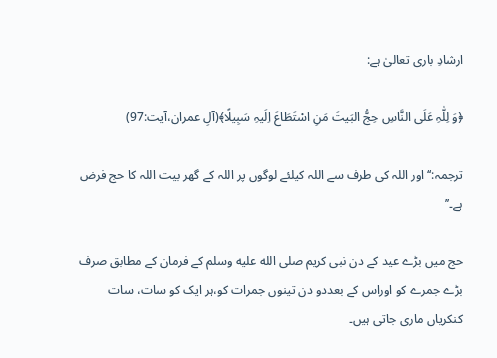ارشادِ باری تعالیٰ ہے:

﴿وَ لِلّٰہِ عَلَی النَّاسِ حِجُّ البَیتَ مَنِ اسْتَطَاعَ اِلَیہِ سَبِیلًا﴾(آلِ عمران،آیت:97)

ترجمہ:‘‘اور اللہ کی طرف سے اللہ کیلئے لوگوں پر اللہ کے گھر بیت اللہ کا حج فرض ہے۔’’

حج میں بڑے عید کے دن نبی کریم صلى الله عليه وسلم کے فرمان کے مطابق صرف بڑے جمرے کو اوراس کے بعددو دن تینوں جمرات کو،ہر ایک کو سات، سات کنکریاں ماری جاتی ہیں۔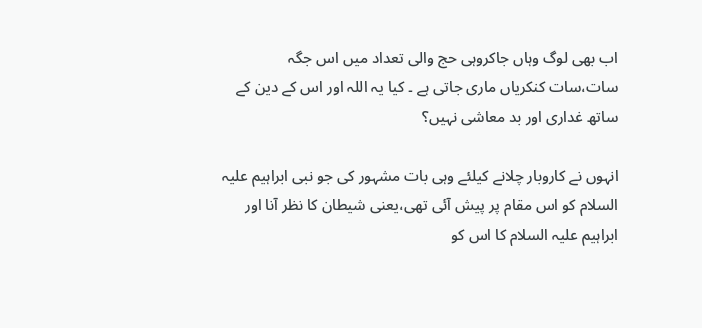اب بھی لوگ وہاں جاکروہی حج والی تعداد میں اس جگہ سات،سات کنکریاں ماری جاتی ہے ۔ کیا یہ اللہ اور اس کے دین کے ساتھ غداری اور بد معاشی نہیں؟

انہوں نے کاروبار چلانے کیلئے وہی بات مشہور کی جو نبی ابراہیم علیہ السلام کو اس مقام پر پیش آئی تھی،یعنی شیطان کا نظر آنا اور ابراہیم علیہ السلام کا اس کو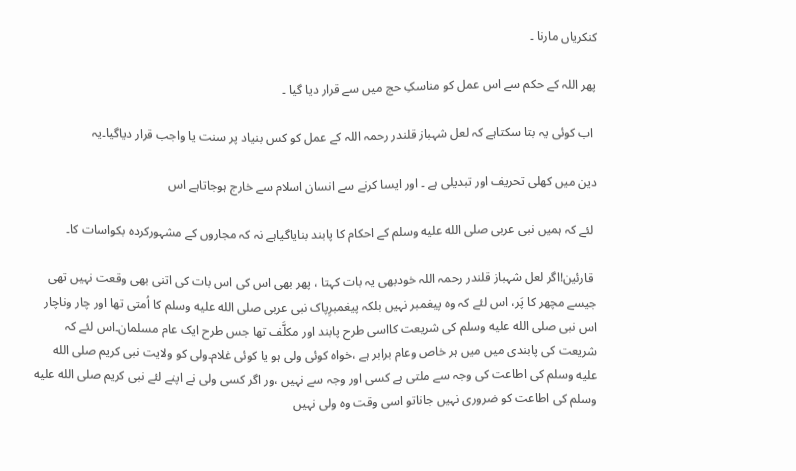کنکریاں مارنا ۔

پھر اللہ کے حکم سے اس عمل کو مناسکِ حج میں سے قرار دیا گیا ۔

 اب کوئی یہ بتا سکتاہے کہ لعل شہباز قلندر رحمہ اللہ کے عمل کو کس بنیاد پر سنت یا واجب قرار دیاگیا۔یہ

دین میں کھلی تحریف اور تبدیلی ہے ۔ اور ایسا کرنے سے انسان اسلام سے خارج ہوجاتاہے اس

 لئے کہ ہمیں نبی عربی صلى الله عليه وسلم کے احکام کا پابند بنایاگیاہے نہ کہ مجاروں کے مشہورکردہ بکواسات کا۔

 قارئین!اگر لعل شہباز قلندر رحمہ اللہ خودبھی یہ بات کہتا ، پھر بھی اس کی اس بات کی اتنی بھی وقعت نہیں تھی جیسے مچھر کا پَر، اس لئے کہ وہ پیغمبر نہیں بلکہ پیغمبرِپاک نبی عربی صلى الله عليه وسلم کا اُمتی تھا اور چار وناچار اس نبی صلى الله عليه وسلم کی شریعت کااسی طرح پابند اور مکلَّف تھا جس طرح ایک عام مسلمان۔اس لئے کہ شریعت کی پابندی میں میں ہر خاص وعام برابر ہے ،خواہ کوئی ولی ہو یا کوئی غلام۔ولی کو ولایت نبی کریم صلى الله عليه وسلم کی اطاعت کی وجہ سے ملتی ہے کسی اور وجہ سے نہیں ،ور اگر کسی ولی نے اپنے لئے نبی کریم صلى الله عليه وسلم کی اطاعت کو ضروری نہیں جاناتو اسی وقت وہ ولی نہیں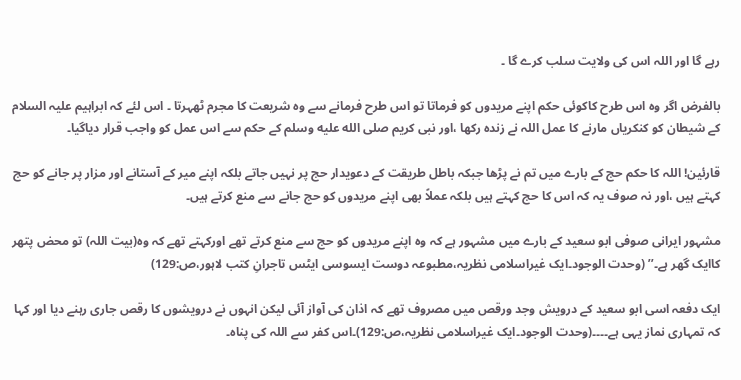رہے گا اور اللہ اس کی ولایت سلب کرے گا ۔

بالفرض اگر وہ اس طرح کاکوئی حکم اپنے مریدوں کو فرماتا تو اس طرح فرمانے سے وہ شریعت کا مجرم ٹھہرتا ۔ اس لئے کہ ابراہیم علیہ السلام کے شیطان کو کنکریاں مارنے کا عمل اللہ نے زندہ رکھا ،اور نبی کریم صلى الله عليه وسلم کے حکم سے اس عمل کو واجب قرار دیاگیا۔

قارئین! اللہ کا حکم حج کے بارے میں تم نے پڑھا جبکہ باطل طریقت کے دعویدار حج پر نہیں جاتے بلکہ اپنے میر کے آستانے اور مزار پر جانے کو حج کہتے ہیں ،اور نہ صوف یہ کہ اس کا حج کہتے ہیں بلکہ عملاً بھی اپنے مریدوں کو حج جانے سے منع کرتے ہیں۔

مشہور ایرانی صوفی ابو سعید کے بارے میں مشہور ہے کہ وہ اپنے مریدوں کو حج سے منع کرتے تھے اورکہتے تھے کہ وہ(بیت اللہ) تو محض پتھر کاایک گھر ہے۔’’ (وحدت الوجود۔ایک غیراسلامی نظریہ،مطبوعہ دوست ایسوسی ایٹس تاجرانِ کتب لاہور،ص:129)

ایک دفعہ اسی ابو سعید کے درویش وجد ورقص میں مصروف تھے کہ اذان کی آواز آئی لیکن انہوں نے درویشوں کا رقص جاری رہنے دیا اور کہا کہ تمہاری نماز یہی ہے۔۔۔۔(وحدت الوجود۔ایک غیراسلامی نظریہ،ص:129)۔اس کفر سے اللہ کی پناہ۔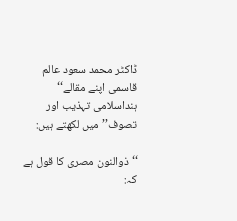ڈاکٹر محمد سعود عالم قاسمی اپنے مقالے‘‘ ہنداسلامی تہذیب اور تصوف’’ میں لکھتے ہیں:

‘‘ذوالنون مصری کا قول ہے کہ: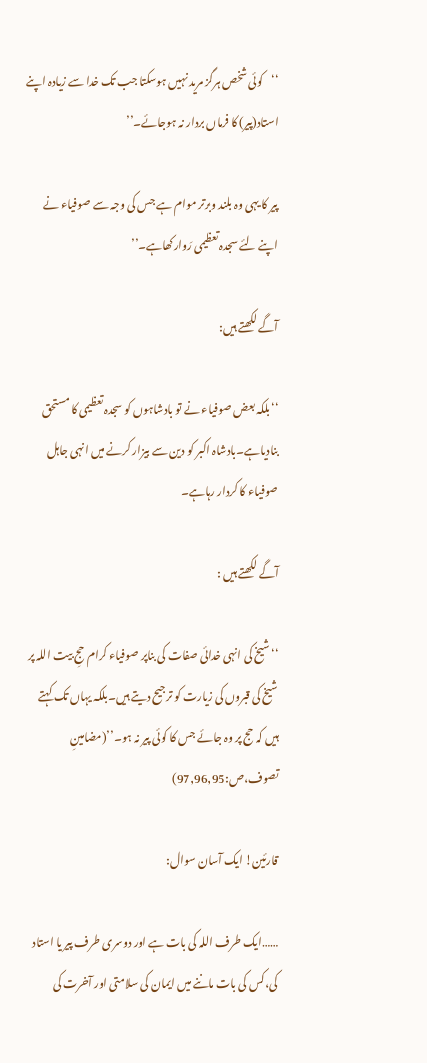‘‘کوئی شخص ہرگز مرید نہیں ہوسکتا جب تک خدا سے زیادہ اپنے استاد(پیر) کا فرماں بردار نہ ہوجائے۔’’

پیر کا یہی وہ بلند وبرتر موام ہے جس کی وجہ سے صوفیاء نے اپنے لئے سجدہ تعظیمی رَوارکھاہے۔’’

آگے لکھتے ہیں:

‘‘بلکہ بعض صوفیاء نے تو بادشاہوں کو سجدہ تعظیمی کا مستحق بنادیاہے۔بادشاہ اکبر کو دین سے بیزار کرنے میں انہی جاہل صوفیاء کا کردار رہاہے۔

آگے لکھتے ہیں :

‘‘شیخ کی انہی خدائی صفات کی بناپر صوفیاء کرام حجِ بیت اللہ پر شیخ کی قبروں کی زیارت کو ترجیح دیتے ہیں۔بلکہ یہاں تک کہتے ہیں کہ حج پر وہ جائے جس کا کوئی پیر نہ ہو۔’’(مضامینِ تصوف،ص:97,96,95)

قارئین! ایک آسان سوال:

……ایک طرف اللہ کی بات ہے اور دوسری طرف پیر یا استاد کی،کس کی بات ماننے میں ایمان کی سلامتی اور آخرت کی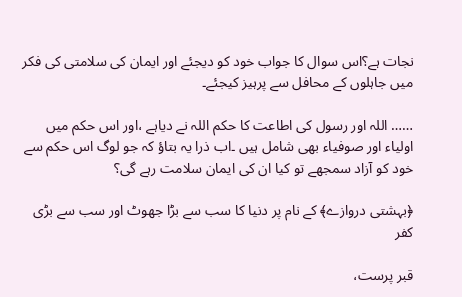نجات ہے؟اس سوال کا جواب خود کو دیجئے اور ایمان کی سلامتی کی فکر میں جاہلوں کے محافل سے پرہیز کیجئے۔

…… اللہ اور رسول کی اطاعت کا حکم اللہ نے دیاہے ،اور اس حکم میں اولیاء اور صوفیاء بھی شامل ہیں ۔اب ذرا یہ بتاؤ کہ جو لوگ اس حکم سے خود کو آزاد سمجھے تو کیا ان کی ایمان سلامت رہے گی؟

﴿بہشتی دروازے﴾ کے نام پر دنیا کا سب سے بڑا جھوٹ اور سب سے بڑی کفر

قبر پرست،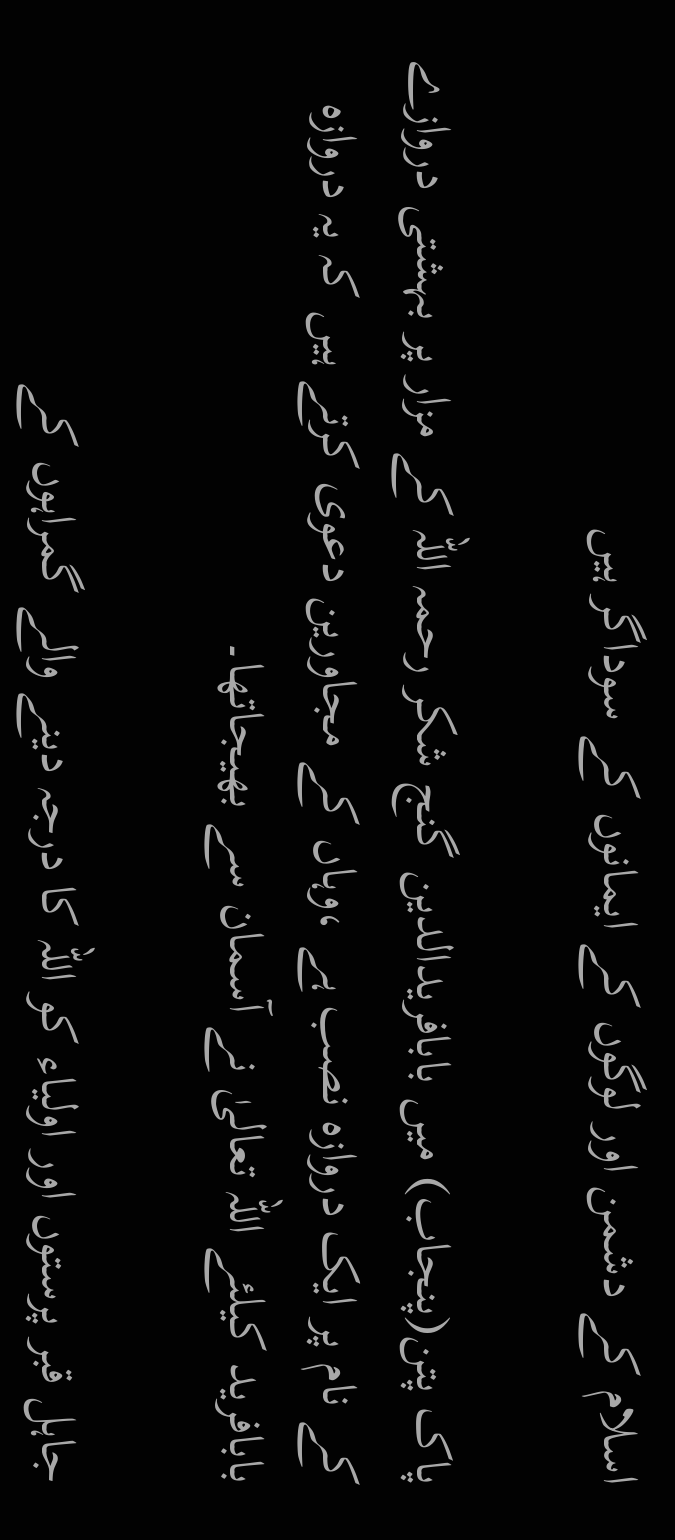اسلام کے دشمن اور لوگوں کے ایمانوں کے سوداگر ہیں

پاک پتن(پنجاب) میں بابافریدالدین گنج شکر رحمہ اللہ کے مزار پر بہشتی دروازے کے نام پر ایک دروازہ نصب ہے ،وہاں کے مجاورین دعوی کرتے ہیں کہ یہ دروازہ بابافرید کیلئے اللہ تعالیٰ نے آسمان سے بھیجاتھا۔

جاہل قبر پرستوں اور اولیاء کو اللہ کا درجہ دینے والے گمراہوں کے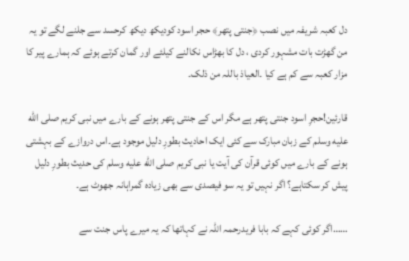دل کعبہ شریفہ میں نصب ﴿جنتی پتھر﴾ حجر اسود کودیکھ دیکھ کرحسد سے جلنے لگے تو یہ من گھڑت بات مشہور کردی ، دل کا بھڑاس نکالنے کیلئے اور گمان کرتے ہوئے کہ ہمارے پیر کا مزار کعبہ سے کم ہے کیا ۔العیاذ باللہ من ذلک۔

قارئین!حجرِ اسود جنتی پتھر ہے مگر اس کے جنتی پتھر ہونے کے بارے میں نبی کریم صلى الله عليه وسلم کے زبان مبارک سے کئی ایک احادیث بطورِ دلیل موجود ہے۔اس دروازے کے بہشتی ہونے کے بارے میں کوئی قرآن کی آیت یا نبی کریم صلى الله عليه وسلم کی حدیث بطورِ دلیل پیش کر سکتاہے؟ اگر نہیں تو یہ سو فیصدی سے بھی زیادہ گمراہانہ جھوٹ ہے۔

……اگر کوئی کہے کہ بابا فریدرحمہ اللہ نے کہاتھا کہ یہ میرے پاس جنت سے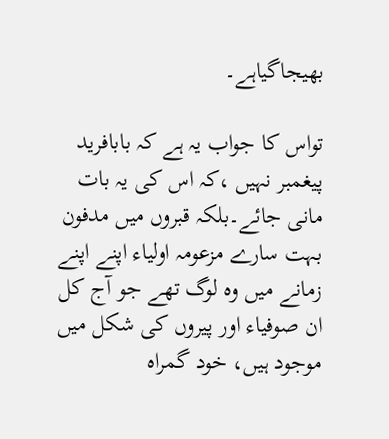بھیجاگیاہے۔

تواس کا جواب یہ ہے کہ بابافرید پیغمبر نہیں ،کہ اس کی یہ بات مانی جائے۔بلکہ قبروں میں مدفون بہت سارے مزعومہ اولیاء اپنے اپنے زمانے میں وہ لوگ تھے جو آج کل ان صوفیاء اور پیروں کی شکل میں موجود ہیں، خود گمراہ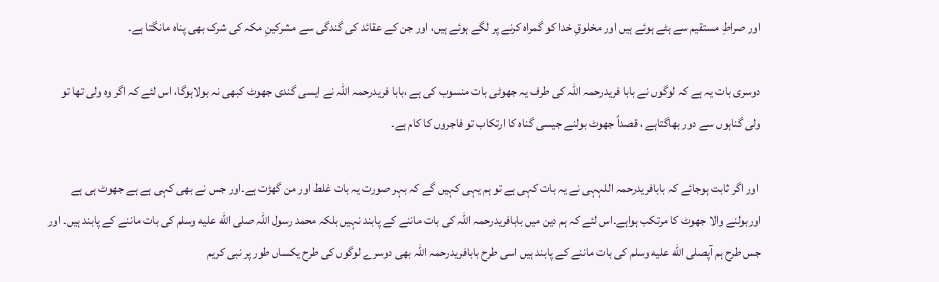اور صراطِ مستقیم سے ہٹے ہوئے ہیں اور مخلوقِ خدا کو گمراہ کرنے پر لگے ہوئے ہیں، اور جن کے عقائد کی گندگی سے مشرکینِ مکہ کی شرک بھی پناہ مانگتا ہے۔

دوسری بات یہ ہے کہ لوگوں نے بابا فریدرحمہ اللہ کی طرف یہ جھوٹی بات منسوب کی ہے ،بابا فریدرحمہ اللہ نے ایسی گندی جھوٹ کبھی نہ بولاہوگا، اس لئے کہ اگر وہ ولی تھا تو ولی گناہوں سے دور بھاگتاہے ، قصداً جھوٹ بولنے جیسی گناہ کا ارتکاب تو فاجروں کا کام ہے۔

 اور اگر ثابت ہوجائے کہ بابافریدرحمہ اللہہی نے یہ بات کہی ہے تو ہم یہی کہیں گے کہ بہر صورت یہ بات غلط اور من گھڑت ہے۔اور جس نے بھی کہی ہے ہے جھوٹ ہی ہے اوربولنے والا جھوٹ کا مرتکب ہواہے۔اس لئے کہ ہم دین میں بابافریدرحمہ اللہ کی بات ماننے کے پابند نہیں بلکہ محمد رسول اللہ صلى الله عليه وسلم کی بات ماننے کے پابند ہیں۔ اور جس طرح ہم آپصلى الله عليه وسلم کی بات ماننے کے پابند ہیں اسی طرح بابافریدرحمہ اللہ بھی دوسرے لوگوں کی طرح یکساں طور پر نبی کریم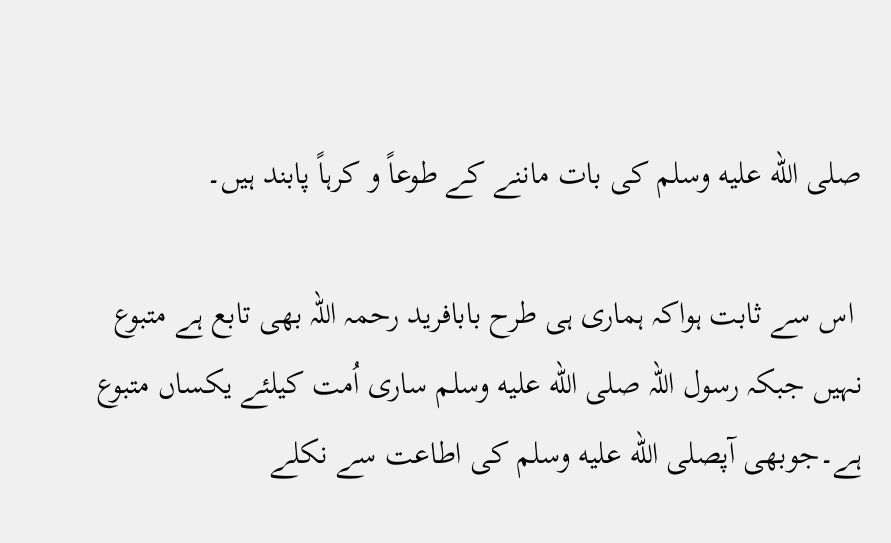صلى الله عليه وسلم کی بات ماننے کے طوعاً و کرہاً پابند ہیں۔

 اس سے ثابت ہواکہ ہماری ہی طرح بابافرید رحمہ اللہ بھی تابع ہے متبوع نہیں جبکہ رسول اللہ صلى الله عليه وسلم ساری اُمت کیلئے یکساں متبوع ہے۔جوبھی آپصلى الله عليه وسلم کی اطاعت سے نکلے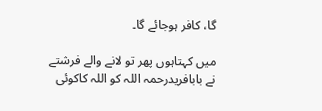گا، کافر ہوجائے گا۔

میں کہتاہوں پھر تو لانے والے فرشتے نے بابافریدرحمہ اللہ کو اللہ کاکوئی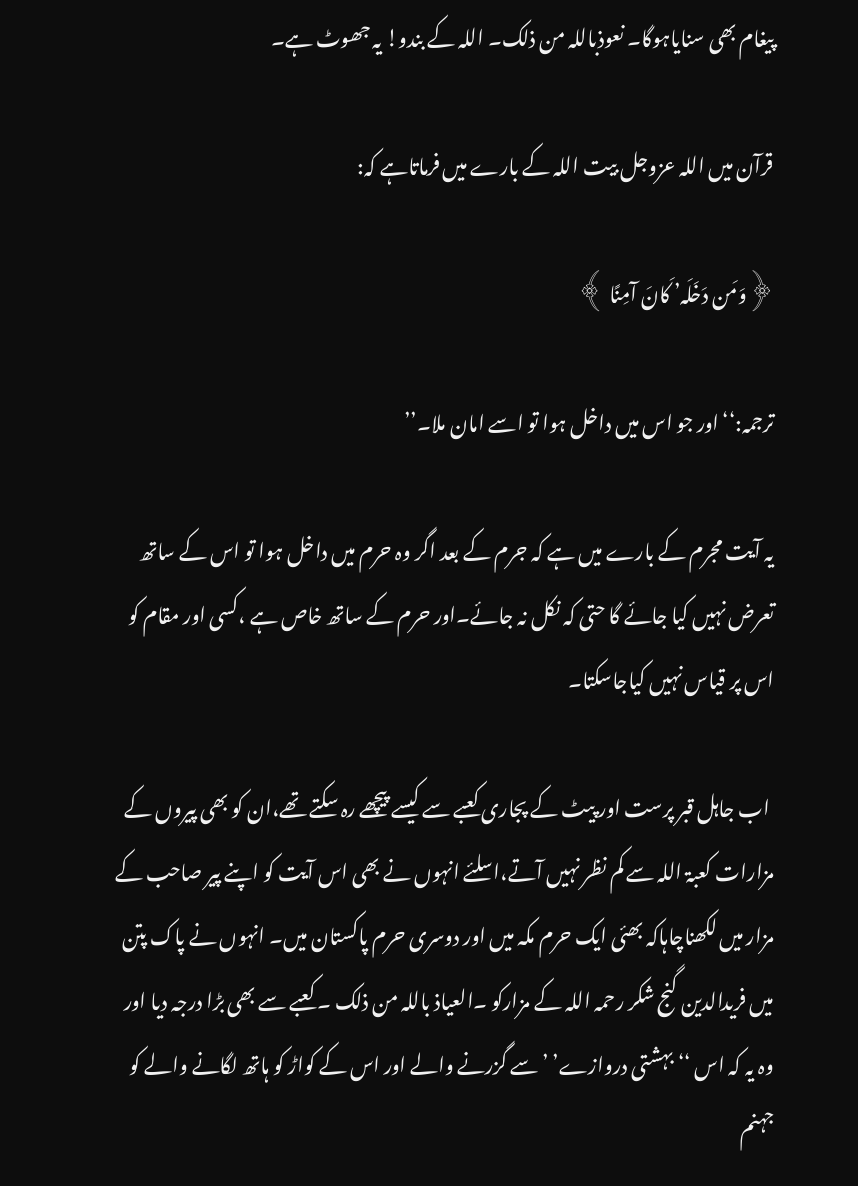پیغام بھی سنایاہوگا۔ نعوذباللہ من ذلک۔ اللہ کے بندو! یہ جھوٹ ہے۔

قرآن میں اللہ عزوجل بیت اللہ کے بارے میں فرماتاہے کہ:

﴿وَمَن دَخَلَہ’ کَانَ آمِنًا ﴾

ترجمہ:‘‘اور جو اس میں داخل ہوا تو اسے امان ملا۔’’

یہ آیت مجرم کے بارے میں ہے کہ جرم کے بعد اگر وہ حرم میں داخل ہوا تو اس کے ساتھ تعرض نہیں کیا جائے گا حتی کہ نکل نہ جائے۔اور حرم کے ساتھ خاص ہے ،کسی اور مقام کو اس پر قیاس نہیں کیاجاسکتا۔

 اب جاہل قبر پرست اور پیٹ کے پجاری کعبے سے کیسے پیچھے رہ سکتے تھے،ان کو بھی پیروں کے مزارات کعبۃ اللہ سے کم نظر نہیں آتے،اسلئے انہوں نے بھی اس آیت کو اپنے پیر صاحب کے مزار میں لکھناچاہاکہ بھئی ایک حرم مکہ میں اور دوسری حرم پاکستان میں۔ انہوں نے پاک پتن میں فریدالدین گنج شکر رحمہ اللہ کے مزارکو ۔العیاذ باللہ من ذلک ۔ کعبے سے بھی بڑا درجہ دیا اور وہ یہ کہ اس ‘‘ بہشتی دروازے’ ’ سے گزرنے والے اور اس کے کواڑ کو ہاتھ لگانے والے کو جہنم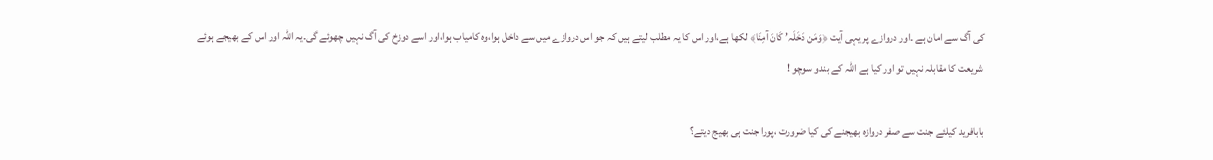کی آگ سے امان ہے ۔اور دروازے پر یہی آیت ﴿وَمَن دَخَلَہ’ کَانَ آمِنَا﴾ لکھا ہے،اور اس کا یہ مطلب لیتے ہیں کہ جو اس دروازے میں سے داخل ہوا،وہ کامیاب ہوا،اور اسے دوزخ کی آگ نہیں چھوئے گی۔یہ اللہ اور اس کے بھیجے ہوئے شریعت کا مقابلہ نہیں تو اور کیا ہے اللہ کے بندو سوچو !

بابافرید کیلئے جنت سے صفر دروازہ بھیجنے کی کیا ضرورت ،پورا جنت ہی بھیج دیتے؟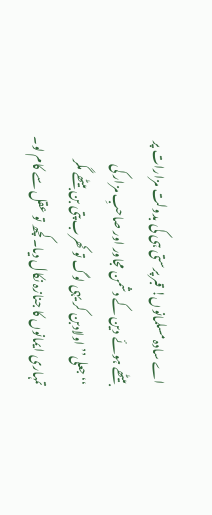اے سادہ مسلمانوں! قبر پرستی ہی کی بدولت مزارات پر بیٹھے ہوئے دین کے دشمن مجاور اور صاحبِ مزار کی ‘‘جعلی’’ اولادبن کر یہی لوگ تو کھرب پتی بن بیٹھے مگر تمہاری ایمانوں کا جنازہ نکال دیا۔کچھ تو عقل سے کام لو۔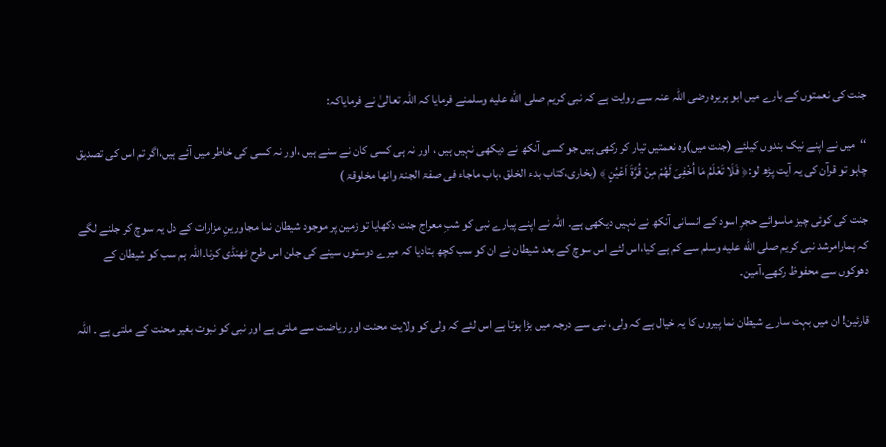جنت کی نعمتوں کے بارے میں ابو ہریرہ رضی اللہ عنہ سے روایت ہے کہ نبی کریم صلى الله عليه وسلمنے فرمایا کہ اللہ تعالیٰ نے فرمایاکہ:

‘‘میں نے اپنے نیک بندوں کیلئے (جنت میں)وہ نعمتیں تیار کر رکھی ہیں جو کسی آنکھ نے دیکھی نہیں ہیں ، اور نہ ہی کسی کان نے سنے ہیں ،اور نہ کسی کی خاطر میں آئے ہیں،اگر تم اس کی تصدیق چاہو تو قرآن کی یہ آیت پڑھ لو:﴿ فَلَا تَعْلَمُ مَا اُخْفِیَ لَھُمْ مِنْ قُرَّۃَ اَعْیُنٍ ﴾ (بخاری،کتاب بدء الخلق ،باب ماجاء فی صفۃ الجنۃ وانھا مخلوقۃ )

جنت کی کوئی چیز ماسوائے حجرِ اسود کے انسانی آنکھ نے نہیں دیکھی ہے۔ اللہ نے اپنے پیارے نبی کو شبِ معراج جنت دکھایا تو زمین پر موجود شیطان نما مجاورینِ مزارات کے دل یہ سوچ کر جلنے لگے کہ ہمارامرشد نبی کریم صلى الله عليه وسلم سے کم ہے کیا،اس لئے اس سوچ کے بعد شیطان نے ان کو سب کچھ بتادیا کہ میرے دوستوں سینے کی جلن اس طرح ٹھنڈی کرنا۔اللہ ہم سب کو شیطان کے دھوکوں سے محفوظ رکھے،آمین۔

قارئین! ان میں بہت سارے شیطان نما پیروں کا یہ خیال ہے کہ ولی، نبی سے درجہ میں بڑا ہوتا ہے اس لئے کہ ولی کو ولایت محنت اور ریاضت سے ملتی ہے اور نبی کو نبوت بغیر محنت کے ملتی ہے ۔ اللہ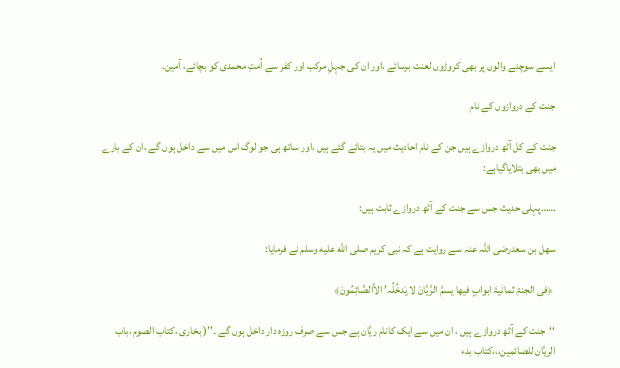ایسے سوچنے والوں پر بھی کروڑوں لعنت برسائے ،اور ان کی جہلِ مرکب اور کفر سے اُمتِ محمدی کو بچائے، آمین۔

جنت کے دروازوں کے نام

جنت کے کل آٹھ دروازے ہیں جن کے نام احادیث میں یہ بتائے گئے ہیں ،اور ساتھ ہی جو لوگ اس میں سے داخل ہوں گے ،ان کے بارے میں بھی بتلایاگیاہے:

……پہلی حدیث جس سے جنت کے آٹھ دروازے ثابت ہیں:

سھل بن سعدرضی اللہ عنہ سے روایت ہے کہ نبی کریم صلى الله عليه وسلم نے فرمایا:

 ﴿فی الجنۃِ ثمانٰیۃَ ابوابٍ فیھا یسمَّ الرَّیَّانَ لا یَدخُلُہ’ الاَّالصَّائِمُونَ﴾

‘‘جنت کے آٹھ دروازے ہیں ، ان میں سے ایک کانام ریَّان ہے جس سے صرف روزہ دار داخل ہوں گے ۔’’( بخاری ،کتاب الصوم ،باب الریَّان للصائمین،،،کتاب بدء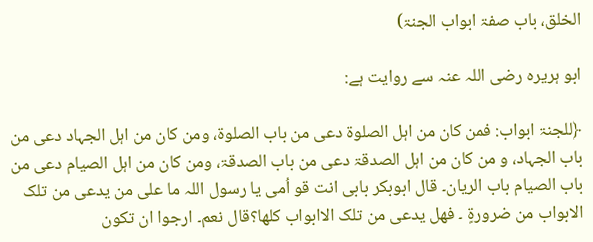الخلق، باب صفۃ ابواب الجنۃ)

ابو ہریرہ رضی اللہ عنہ سے روایت ہے:

﴿للجنۃ ابواب: فمن کان من اہل الصلوۃ دعی من باب الصلوۃ، ومن کان من اہل الجہاد دعی من باب الجہاد، و من کان من اہل الصدقۃ دعی من باب الصدقۃ، ومن کان من اہل الصیام دعی من باب الصیام باب الریان۔ قال ابوبکر بابی انت قو اُمی یا رسول اللہ ما علی من یدعی من تلک الابواب من ضرورۃٍ ۔ فھل یدعی من تلک الاابواب کلھا؟قال نعم۔ ارجوا ان تکون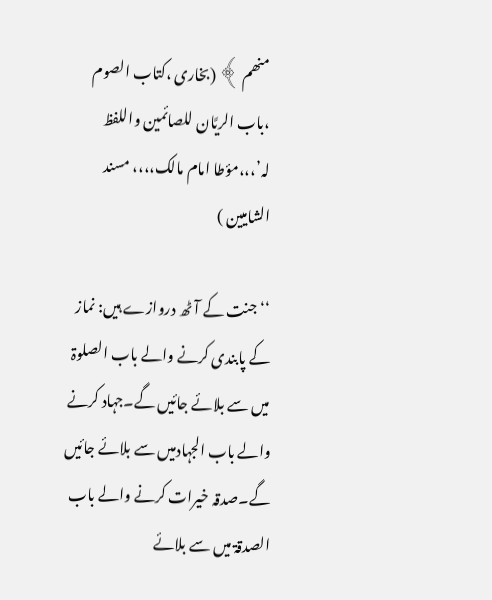منھم ﴾ (بخاری ،کتاب الصوم ،باب الریَّان للصائمین واللفظ لہ’،،،مؤطا امام مالک،،،، مسند الشامیین )

‘‘جنت کے آٹھ دروازے ہیں: نماز کے پابندی کرنے والے باب الصلوۃ میں سے بلائے جائیں گے۔جہاد کرنے والے باب الجہادمیں سے بلائے جائیں گے۔صدقہ خیرات کرنے والے باب الصدقۃ میں سے بلائے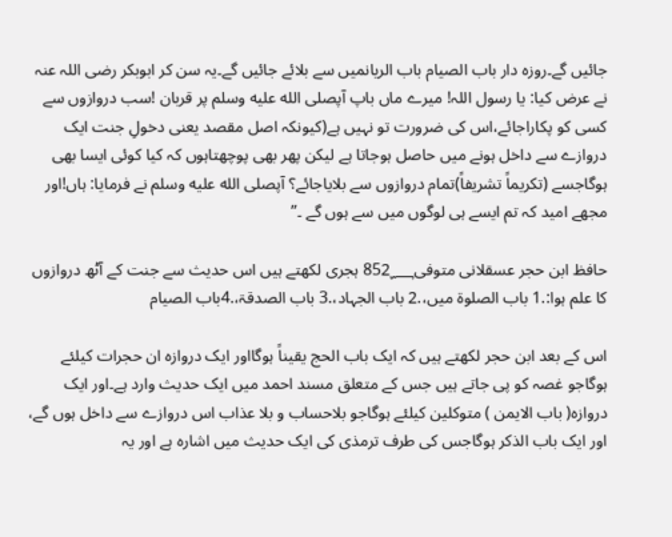جائیں گے۔روزہ دار باب الصیام باب الریانمیں سے بلائے جائیں گے۔یہ سن کر ابوبکر رضی اللہ عنہ نے عرض کیا: یا رسول اللہ! میرے ماں باپ آپصلى الله عليه وسلم پر قربان !سب دروازوں سے کسی کو پکاراجائے،اس کی ضرورت تو نہیں ہے(کیونکہ اصل مقصد یعنی دخولِ جنت ایک دروازے سے داخل ہونے میں حاصل ہوجاتا ہے لیکن پھر بھی پوچھتاہوں کہ کیا کوئی ایسا بھی ہوگاجسے (تکریماً تشریفاً)تمام دروازوں سے بلایاجائے؟ آپصلى الله عليه وسلم نے فرمایا: ہاں!اور مجھے امید کہ تم ایسے ہی لوگوں میں سے ہوں گے ۔’’

حافظ ابن حجر عسقلانی متوفی852؁ ہجری لکھتے ہیں اس حدیث سے جنت کے آٹھ دروازوں کا علم ہوا:.1 باب الصلوۃ میں،.2 باب الجہاد،.3 باب الصدقۃ،.4باب الصیام

اس کے بعد ابن حجر لکھتے ہیں کہ ایک باب الحج یقیناً ہوگااور ایک دروازہ ان حجرات کیلئے ہوگاجو غصہ کو پی جاتے ہیں جس کے متعلق مسند احمد میں ایک حدیث وارد ہے۔اور ایک دروازہ( باب الایمن ) متوکلین کیلئے ہوگاجو بلاحساب و بلا عذاب اس دروازے سے داخل ہوں گے، اور ایک باب الذکر ہوگاجس کی طرف ترمذی کی ایک حدیث میں اشارہ ہے اور یہ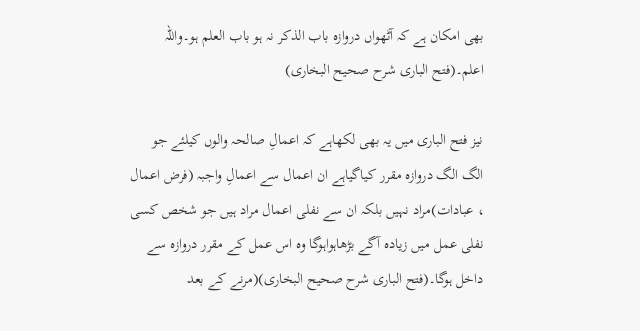بھی امکان ہے کہ آٹھواں دروازہ باب الذکر نہ ہو باب العلم ہو۔واللہ اعلم۔(فتح الباری شرح صحیح البخاری)

نیز فتح الباری میں یہ بھی لکھاہے کہ اعمالِ صالحہ والوں کیلئے جو الگ الگ دروازہ مقرر کیاگیاہے ان اعمال سے اعمالِ واجبہ (فرض اعمال ، عبادات)مراد نہیں بلکہ ان سے نفلی اعمال مراد ہیں جو شخص کسی نفلی عمل میں زیادہ آگے بڑھاہواہوگا وہ اس عمل کے مقرر دروازہ سے داخل ہوگا۔(فتح الباری شرح صحیح البخاری)(مرنے کے بعد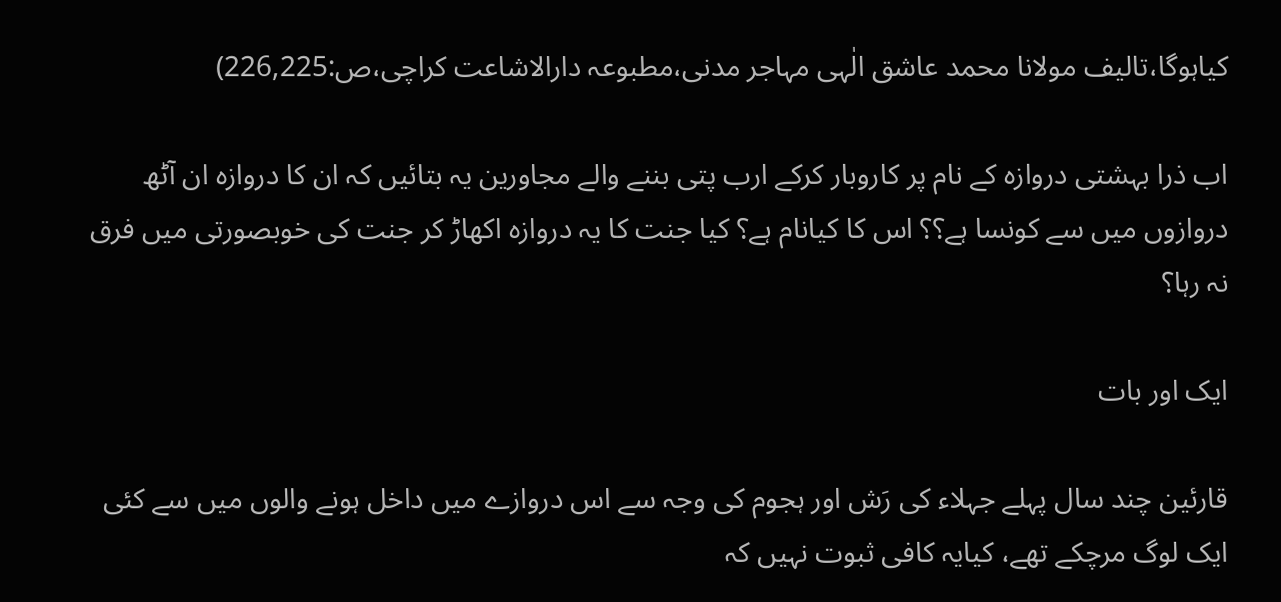کیاہوگا،تالیف مولانا محمد عاشق الٰہی مہاجر مدنی،مطبوعہ دارالاشاعت کراچی،ص:226,225)

اب ذرا بہشتی دروازہ کے نام پر کاروبار کرکے ارب پتی بننے والے مجاورین یہ بتائیں کہ ان کا دروازہ ان آٹھ دروازوں میں سے کونسا ہے؟؟ اس کا کیانام ہے؟ کیا جنت کا یہ دروازہ اکھاڑ کر جنت کی خوبصورتی میں فرق نہ رہا؟

ایک اور بات

قارئین چند سال پہلے جہلاء کی رَش اور ہجوم کی وجہ سے اس دروازے میں داخل ہونے والوں میں سے کئی ایک لوگ مرچکے تھے، کیایہ کافی ثبوت نہیں کہ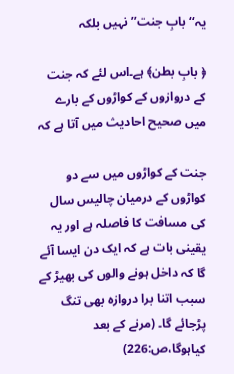یہ‘‘ بابِ جنت’’ نہیں بلکہ

﴿ بابِ بطن﴾ ہے۔اس لئے کہ جنت کے دروازوں کے کواڑوں کے بارے میں صحیح احادیث میں آتا ہے کہ

جنت کے کواڑوں میں سے دو کواڑوں کے درمیان چالیس سال کی مسافت کا فاصلہ ہے اور یہ یقینی بات ہے کہ ایک دن ایسا آئے گا کہ داخل ہونے والوں کی بھیڑ کے سبب اتنا برا دروازہ بھی تنگ پڑجائے گا۔ (مرنے کے بعد کیاہوگا،ص:226)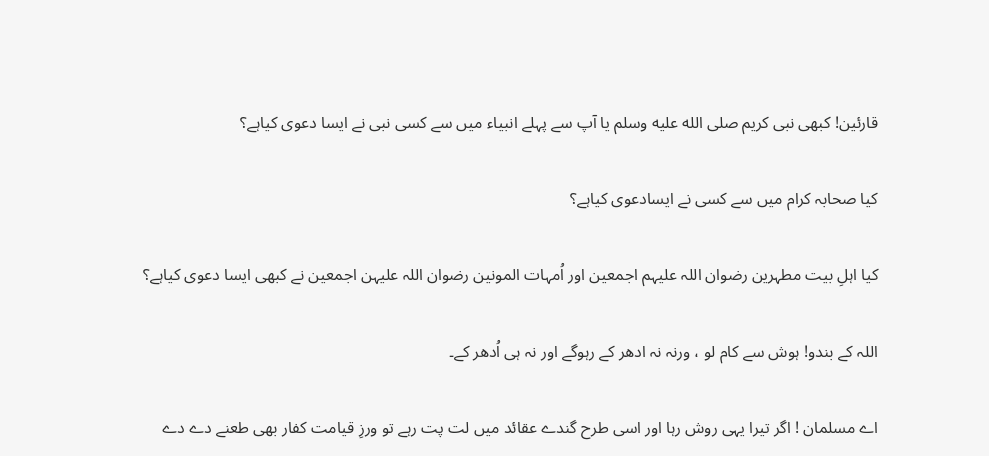قارئین! کبھی نبی کریم صلى الله عليه وسلم یا آپ سے پہلے انبیاء میں سے کسی نبی نے ایسا دعوی کیاہے؟

کیا صحابہ کرام میں سے کسی نے ایسادعوی کیاہے؟

کیا اہلِ بیت مطہرین رضوان اللہ علیہم اجمعین اور اُمہات المونین رضوان اللہ علیہن اجمعین نے کبھی ایسا دعوی کیاہے؟

اللہ کے بندو! ہوش سے کام لو ، ورنہ نہ ادھر کے رہوگے اور نہ ہی اُدھر کے۔

اے مسلمان ! اگر تیرا یہی روش رہا اور اسی طرح گندے عقائد میں لت پت رہے تو ورزِ قیامت کفار بھی طعنے دے دے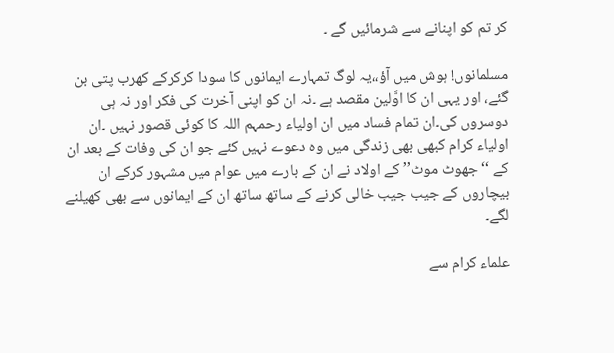کر تم کو اپنانے سے شرمائیں گے ۔

مسلمانوں! ہوش میں آؤ،،یہ لوگ تمہارے ایمانوں کا سودا کرکرکے کھرب پتی بن گئے، اور یہی ان کا اوَّلین مقصد ہے ۔نہ ان کو اپنی آخرت کی فکر اور نہ ہی دوسروں کی۔ان تمام فساد میں ان اولیاء رحمہم اللہ کا کوئی قصور نہیں ۔ان اولیاء کرام کبھی بھی زندگی میں وہ دعوے نہیں کئے جو ان کی وفات کے بعد ان کے ‘‘ جھوٹ موٹ’’ کے اولاد نے ان کے بارے میں عوام میں مشہور کرکے ان بیچاروں کے جیب جیب خالی کرنے کے ساتھ ساتھ ان کے ایمانوں سے بھی کھیلنے لگے۔

علماء کرام سے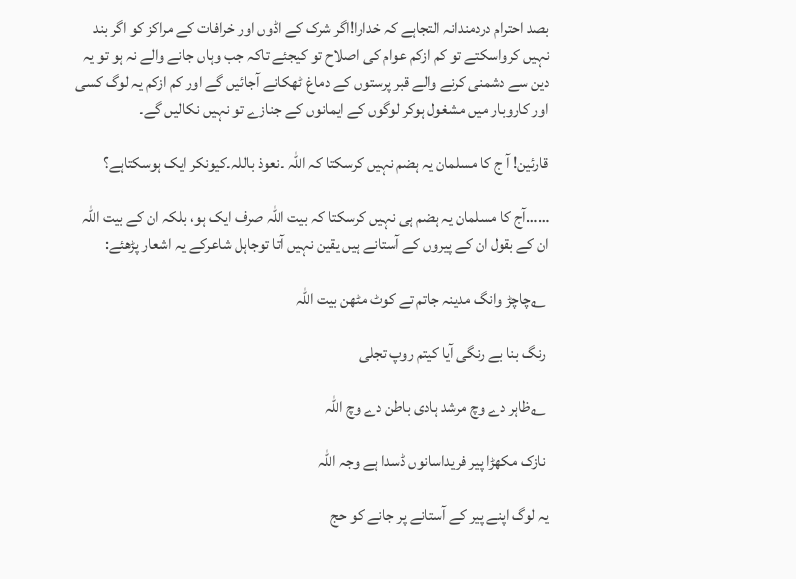بصد احترام دردمندانہ التجاہے کہ خدارا!اگر شرک کے اڈوں اور خرافات کے مراکز کو اگر بند نہیں کرواسکتے تو کم ازکم عوام کی اصلاح تو کیجئے تاکہ جب وہاں جانے والے نہ ہو تو یہ دین سے دشمنی کرنے والے قبر پرستوں کے دماغ ٹھکانے آجائیں گے اور کم ازکم یہ لوگ کسی اور کاروبار میں مشغول ہوکر لوگوں کے ایمانوں کے جنازے تو نہیں نکالیں گے۔

قارئین! آ ج کا مسلمان یہ ہضم نہیں کرسکتا کہ اللہ ۔نعوذ باللہ۔کیونکر ایک ہوسکتاہے؟

……آج کا مسلمان یہ ہضم ہی نہیں کرسکتا کہ بیت اللہ صرف ایک ہو، بلکہ ان کے بیت اللہ ان کے بقول ان کے پیروں کے آستانے ہیں یقین نہیں آتا توجاہل شاعرکے یہ اشعار پڑھئے:

 ؂چاچڑ وانگ مدینہ جاتم تے کوٹ مٹھن بیت اللہ

 رنگ بنا بے رنگی آیا کیتم روپ تجلی

 ؂ظاہر دے وچ مرشد ہادی باطن دے وچ اللہ

 نازک مکھڑا پیر فریداسانوں ڈسدا ہے وجہ اللہ

یہ لوگ اپنے پیر کے آستانے پر جانے کو حج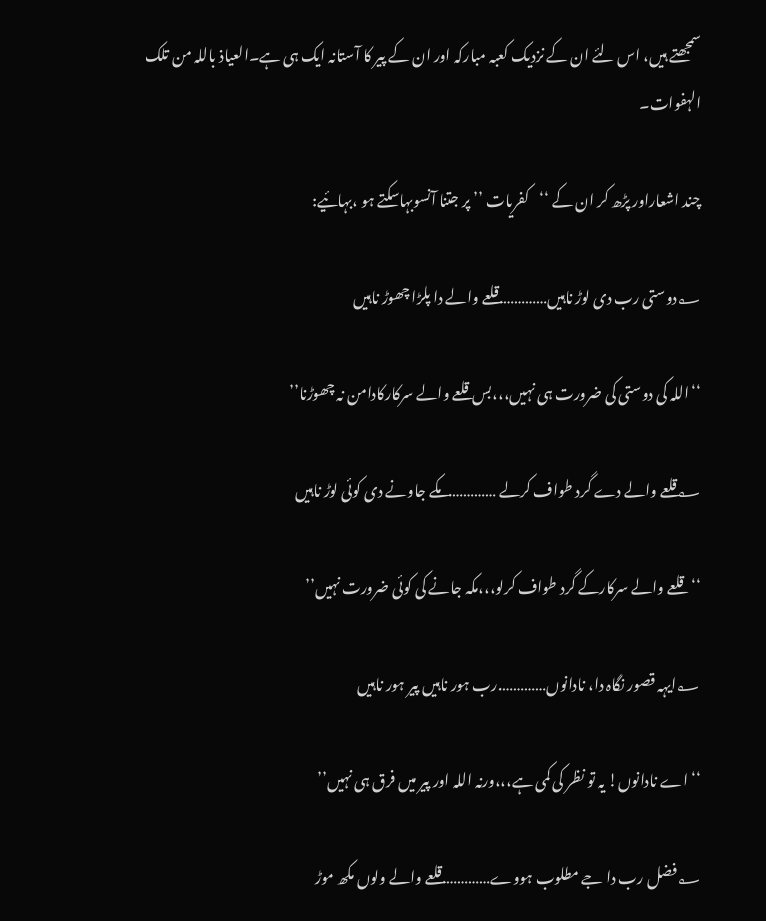سمجھتے ہیں، اس لئے ان کے نزدیک کعبہ مبارکہ اور ان کے پیر کا آستانہ ایک ہی ہے۔العیاذ باللہ من تلک الہفوات۔

چند اشعاراور پڑھ کر ان کے ‘‘کفریات ’’ پر جتنا آنسوبہاسکتے ہو ،بہائیے:

؂دوستی رب دی لوڑ ناہیں………….قلعے والے دا پلڑا چھوڑ ناہیں

‘‘اللہ کی دوستی کی ضرورت ہی نہیں،،،بس قلعے والے سرکارکادامن نہ چھوڑنا’’

؂قلعے والے دے گرد طواف کرلے ………….مکے جاونے دی کوئی لوڑ ناہیں

‘‘قلعے والے سرکارکے گرد طواف کرلو،،،مکہ جانے کی کوئی ضرورت نہیں’’

؂ایہہ قصور نگاہ دا، نادانوں………….رب ہور ناہیں پیر ہور ناہیں

‘‘اے نادانوں! یہ تو نظر کی کمی ہے،،،ورنہ اللہ اور پیر میں فرق ہی نہیں’’

؂فضل رب دا جے مطلوب ہووے………….قلعے والے ولوں مکھ موڑ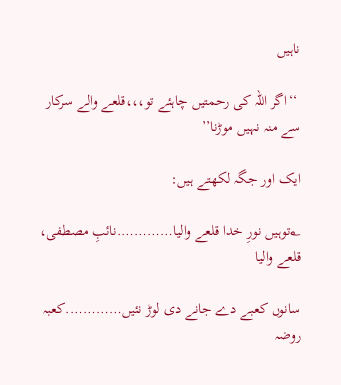ناہیں

 ‘‘اگر اللہ کی رحمتیں چاہئے تو،،،قلعے والے سرکار سے منہ نہیں موڑنا’’

ایک اور جگہ لکھتے ہیں:

؂توہیں نورِ خدا قلعے والیا………….نائبِ مصطفی، قلعے والیا

سانوں کعبے دے جانے دی لوڑ نئیں………….کعبہ روضہ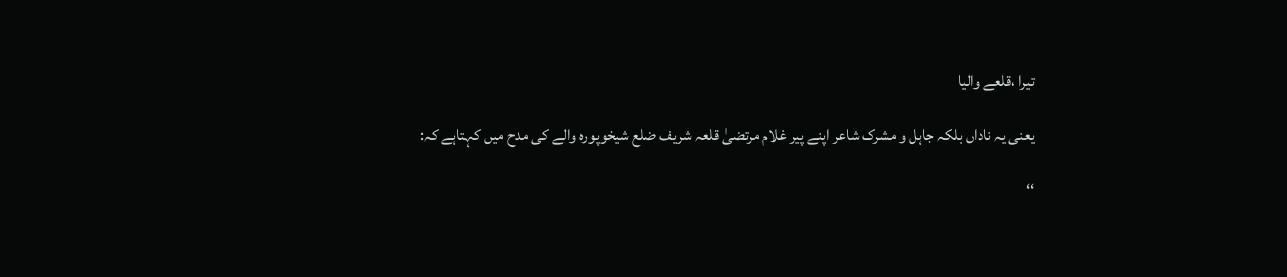تیرا ،قلعے والیا

یعنی یہ ناداں بلکہ جاہل و مشرک شاعر اپنے پیر غلام مرتضیٰ قلعہ شریف ضلع شیخوپورہ والے کی مدح میں کہتاہے کہ:

‘‘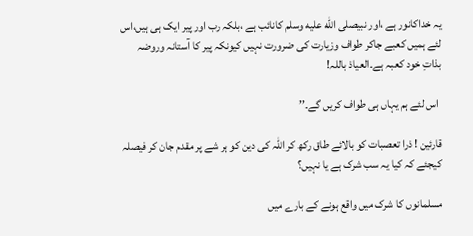یہ خداکانور ہے ،اور نبیصلى الله عليه وسلم کانائب ہے ،بلکہ رب اور پیر ایک ہی ہیں،اس لئے ہمیں کعبے جاکر طواف وزیارت کی ضرورت نہیں کیونکہ پیر کا آستانہ وروضہ بذاتِ خود کعبہ ہے۔العیاذ باللہ!

 اس لئے ہم یہاں ہی طواف کریں گے۔’’

قارئین ! ذرا تعصبات کو بالائے طاق رکھ کر اللہ کی دین کو ہر شے پر مقدم جان کر فیصلہ کیجئے کہ کیا یہ سب شرک ہے یا نہیں؟

مسلمانوں کا شرک میں واقع ہونے کے بارے میں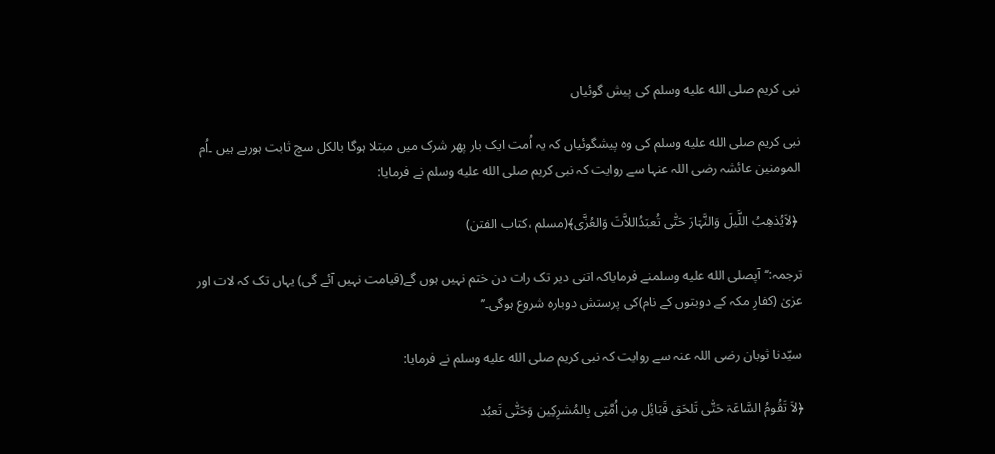نبی کریم صلى الله عليه وسلم کی پیش گوئیاں

نبی کریم صلى الله عليه وسلم کی وہ پیشگوئیاں کہ یہ اُمت ایک بار پھر شرک میں مبتلا ہوگا بالکل سچ ثابت ہورہے ہیں ۔اُم المومنین عائشہ رضی اللہ عنہا سے روایت کہ نبی کریم صلى الله عليه وسلم نے فرمایا:

 ﴿لاَیُذھِبُ اللَّیلَ وَالنَّہَارَ حَتّٰی تُعبَدُاللاَّتَ وَالعُزَّی﴾(مسلم ،کتاب الفتن)

ترجمہ:‘‘آپصلى الله عليه وسلمنے فرمایاکہ اتنی دیر تک رات دن ختم نہیں ہوں گے(قیامت نہیں آئے گی) یہاں تک کہ لات اور عزیٰ (کفارِ مکہ کے دوبتوں کے نام)کی پرستش دوبارہ شروع ہوگی۔’’

سیّدنا ثوبان رضی اللہ عنہ سے روایت کہ نبی کریم صلى الله عليه وسلم نے فرمایا:

﴿لاَ تَقُومُ السَّاعَۃ حَتّٰی تَلحَق قَبَائِل مِن اُمَّتِی بِالمُشرِکِین وَحَتّٰی تَعبُد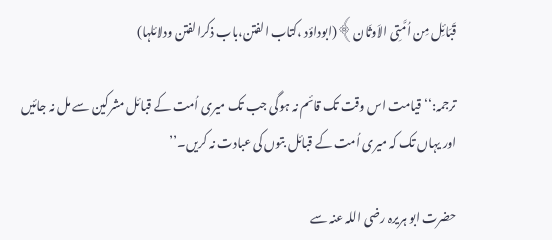قَبَائِل مِن اُمَّتِی الاَوثَان﴾(ابوداؤد ،کتاب الفتن،باب ذکرالفتن ودلائلہا)

ترجمہ:‘‘قیامت اس وقت تک قائم نہ ہوگی جب تک میری اُمت کے قبائل مشرکین سے مل نہ جائیں اور یہاں تک کہ میری اُمت کے قبائل بتوں کی عبادت نہ کریں۔’’

حضرت ابو ہریرہ رضی اللہ عنہ سے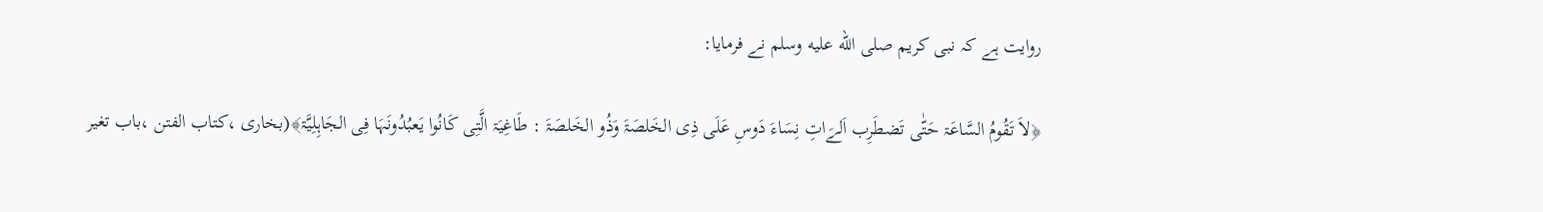روایت ہے کہ نبی کریم صلى الله عليه وسلم نے فرمایا:

﴿لاَ تَقُومُ السَّاعَۃ حَتّٰی تَضطَرِب اَلےَاتِ نِسَاءَ دَوسِ عَلَی ذِی الخَلصَۃَ وَذُو الخَلصَۃَ : طَاغِیَۃ الَّتِی کَانُوا یَعبُدُونَہَا فِی الجَاہِلِیَّۃ﴾(بخاری ،کتاب الفتن ،باب تغیر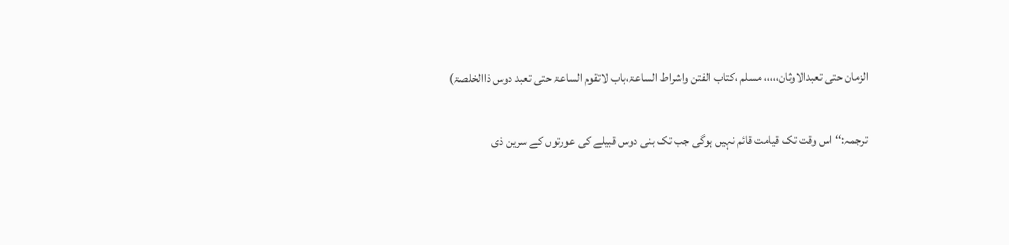الزمان حتی تعبدالاوثان،،،،، مسلم ،کتاب الفتن واشراط الساعۃ،باب لاتقوم الساعۃ حتی تعبد دوس ذاالخلصۃ)

ترجمہ:‘‘ اس وقت تک قیامت قائم نہیں ہوگی جب تک بنی دوس قبیلے کی عورتوں کے سرین ذی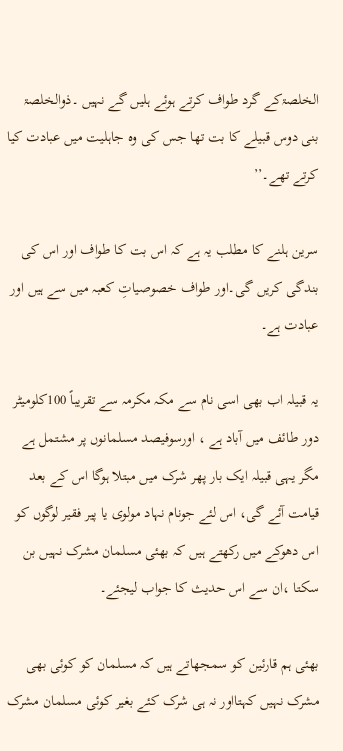الخلصۃکے گرد طواف کرتے ہوئے ہلیں گے نہیں ۔ذوالخلصۃ بنی دوس قبیلے کا بت تھا جس کی وہ جاہلیت میں عبادت کیا کرتے تھے۔’’

سرین ہلنے کا مطلب یہ ہے کہ اس بت کا طواف اور اس کی بندگی کریں گی۔اور طواف خصوصیاتِ کعبہ میں سے ہیں اور عبادت ہے۔

یہ قبیلہ اب بھی اسی نام سے مکہ مکرمہ سے تقریباً 100کلومیٹر دور طائف میں آباد ہے ، اورسوفیصد مسلمانوں پر مشتمل ہے مگر یہی قبیلہ ایک بار پھر شرک میں مبتلا ہوگا اس کے بعد قیامت آئے گی، اس لئے جونام نہاد مولوی یا پیر فقیر لوگوں کو اس دھوکے میں رکھتے ہیں کہ بھئی مسلمان مشرک نہیں بن سکتا ،ان سے اس حدیث کا جواب لیجئے۔

بھئی ہم قارئین کو سمجھاتے ہیں کہ مسلمان کو کوئی بھی مشرک نہیں کہتااور نہ ہی شرک کئے بغیر کوئی مسلمان مشرک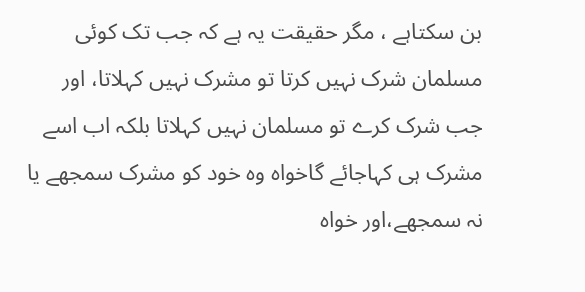بن سکتاہے ، مگر حقیقت یہ ہے کہ جب تک کوئی مسلمان شرک نہیں کرتا تو مشرک نہیں کہلاتا، اور جب شرک کرے تو مسلمان نہیں کہلاتا بلکہ اب اسے مشرک ہی کہاجائے گاخواہ وہ خود کو مشرک سمجھے یا نہ سمجھے،اور خواہ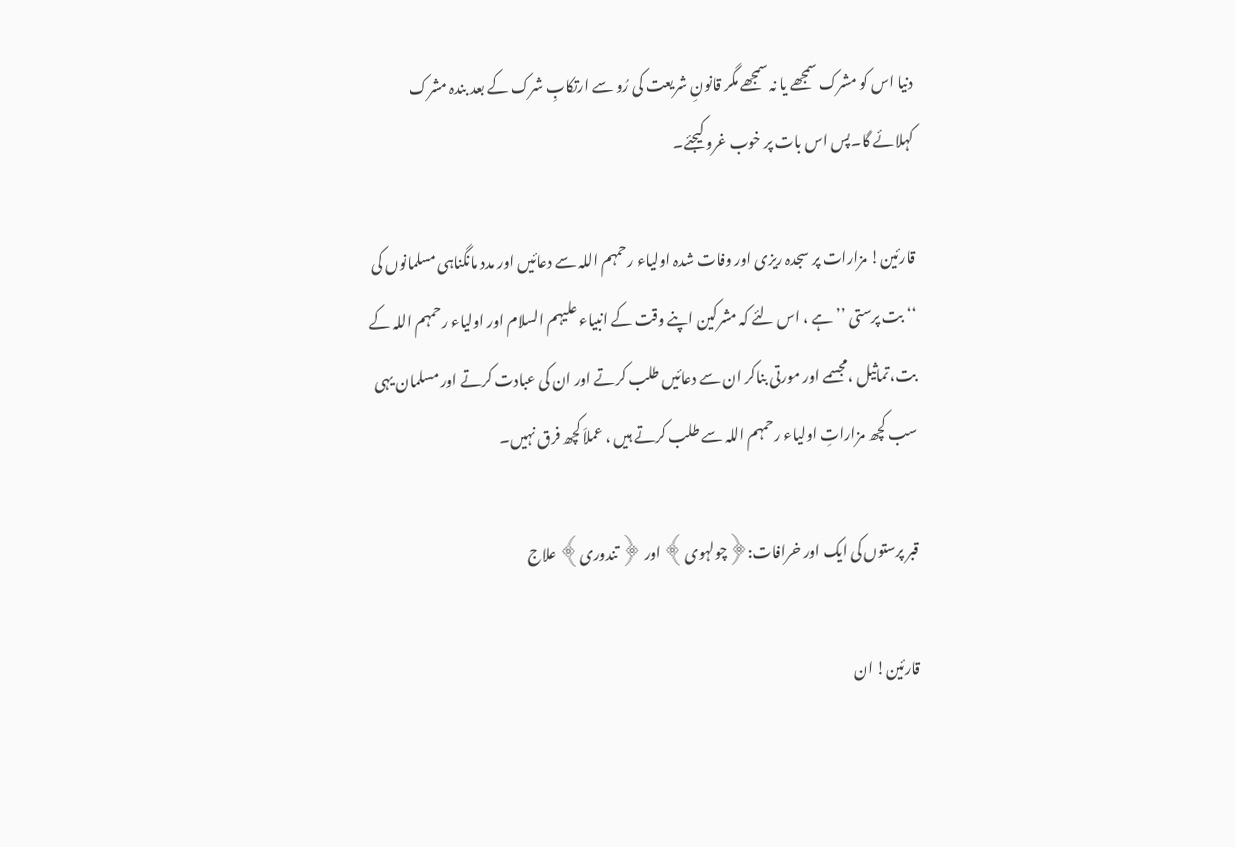دنیا اس کو مشرک سمجھے یا نہ سمجھے مگر قانونِ شریعت کی رُو سے ارتکابِ شرک کے بعد بندہ مشرک کہلائے گا۔پس اس بات پر خوب غرو کیجئے۔

قارئین! مزارات پر سجدہ ریزی اور وفات شدہ اولیاء رحمہم اللہ سے دعائیں اور مدد مانگناہی مسلمانوں کی ‘‘ بت پرستی ’’ ہے ، اس لئے کہ مشرکین اپنے وقت کے انبیاء علیہم السلام اور اولیاء رحمہم اللہ کے بت،تماثیل ،مجسمے اور مورتی بناکر ان سے دعائیں طلب کرتے اور ان کی عبادت کرتے اور مسلمان یہی سب کچھ مزاراتِ اولیاء رحمہم اللہ سے طلب کرتے ہیں ، عملاَ کچھ فرق نہیں۔

قبر پرستوں کی ایک اور خرافات:﴿چولہوی﴾ اور ﴿ تندوری﴾ علاج

قارئین! ان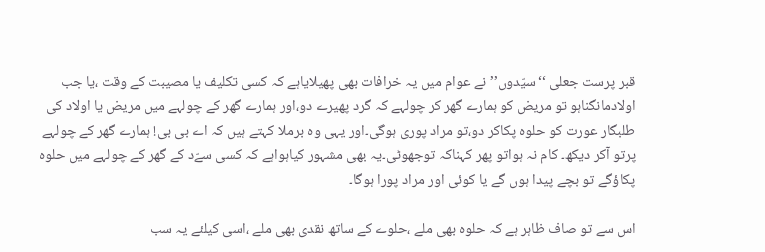قبر پرست جعلی ‘‘سیّدوں’’ نے عوام میں یہ خرافات بھی پھیلایاہے کہ کسی تکلیف یا مصیبت کے وقت ،یا جب اولادمانگناہو تو مریض کو ہمارے گھر کر چولہے کہ گرد پھیرے دو،اور ہمارے گھر کے چولہے میں مریض یا اولاد کی طلبگار عورت کو حلوہ پکاکر دو،تو مراد پوری ہوگی۔اور یہی وہ برملا کہتے ہیں کہ اے بی بی! ہمارے گھر کے چولہے پرتو آکر دیکھ۔ کام نہ ہواتو پھر کہناکہ توجھوٹی۔یہ بھی مشہور کیاہواہے کہ کسی سےّد کے گھر کے چولہے میں حلوہ پکاؤگے تو بچے پیدا ہوں گے یا کوئی اور مراد پورا ہوگا۔

اس سے تو صاف ظاہر ہے کہ حلوہ بھی ملے ،حلوے کے ساتھ نقدی بھی ملے ،اسی کیلئے یہ سب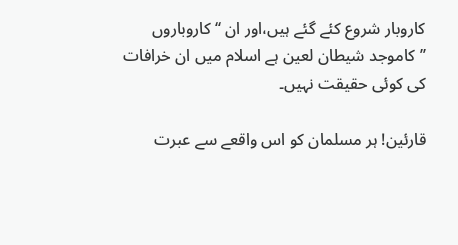کاروبار شروع کئے گئے ہیں،اور ان ‘‘کاروباروں ’’کاموجد شیطان لعین ہے اسلام میں ان خرافات کی کوئی حقیقت نہیں۔

قارئین! ہر مسلمان کو اس واقعے سے عبرت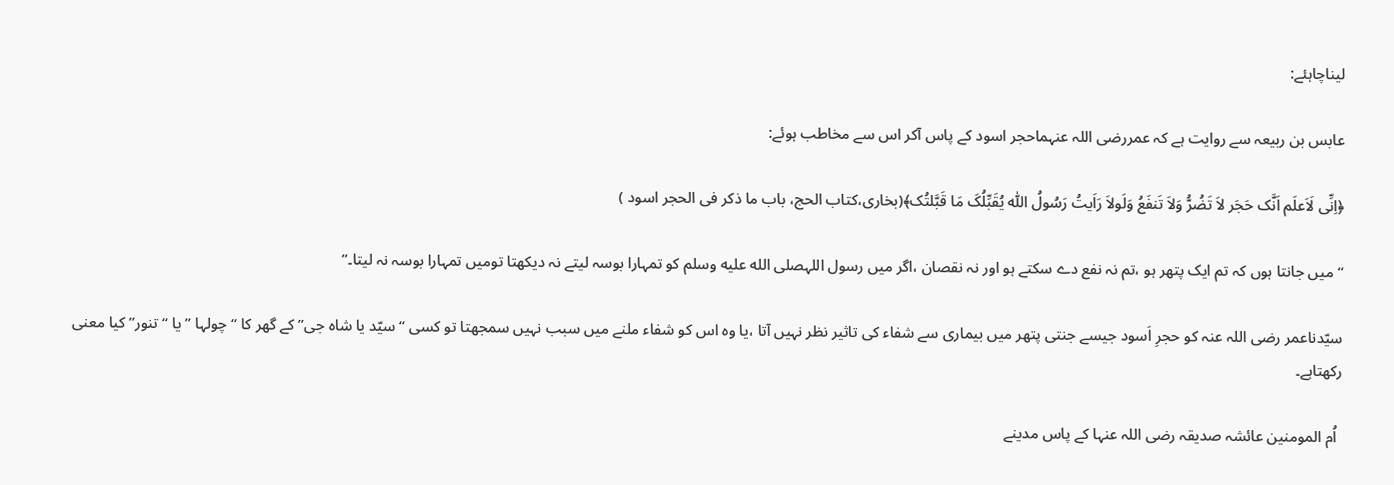لیناچاہئے:

عابس بن ربیعہ سے روایت ہے کہ عمررضی اللہ عنہماحجر اسود کے پاس آکر اس سے مخاطب ہوئے:

﴿اِنِّی لَاَعلَم اَنَّک حَجَر لاَ تَضُرُّ وَلاَ تَنفَعُ وَلَولاَ رَاَیتُ رَسُولُ اللّٰہ یُقَبِّلُکَ مَا قَبَّلتُک﴾(بخاری،کتاب الحج، باب ما ذکر فی الحجر اسود )

‘‘میں جانتا ہوں کہ تم ایک پتھر ہو ،تم نہ نفع دے سکتے ہو اور نہ نقصان ،اگر میں رسول اللہصلى الله عليه وسلم کو تمہارا بوسہ لیتے نہ دیکھتا تومیں تمہارا بوسہ نہ لیتا۔’’

سیّدناعمر رضی اللہ عنہ کو حجرِ اَسود جیسے جنتی پتھر میں بیماری سے شفاء کی تاثیر نظر نہیں آتا ،یا وہ اس کو شفاء ملنے میں سبب نہیں سمجھتا تو کسی ‘‘ سیّد یا شاہ جی’’ کے گھر کا ‘‘ چولہا ’’ یا ‘‘تنور’’ کیا معنی رکھتاہے۔

 اُم المومنین عائشہ صدیقہ رضی اللہ عنہا کے پاس مدینے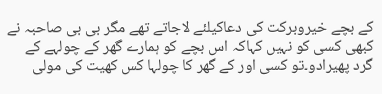کے بچے خیروبرکت کی دعاکیلئے لاجاتے تھے مگر بی بی صاحبہ نے کبھی کسی کو نہیں کہاکہ اس بچے کو ہمارے گھر کے چولہے کے گرد پھیرادو۔تو کسی اور کے گھر کا چولہا کس کھیت کی مولی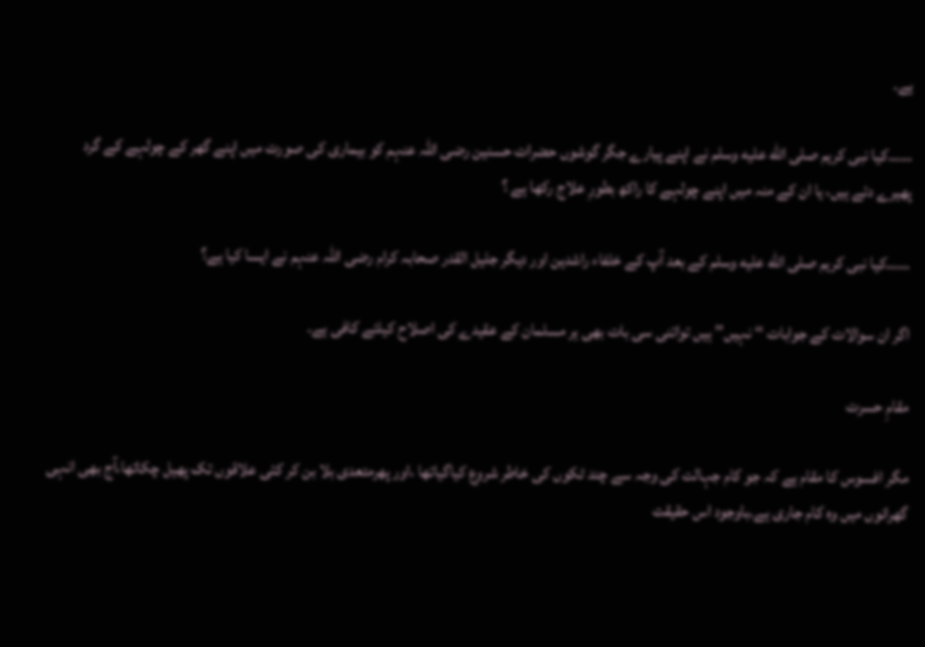ہے۔

……کیا نبی کریم صلى الله عليه وسلم نے اپنے پیارے جگر گوشوں حضرات حسنین رضی اللہ عنہم کو بیماری کی صورت میں اپنے گھر کے چولہے کے گرد پھیرے دئے ہیں، یا ان کے منہ میں اپنے چولہے کا راکھ بطورِ علاج رکھا ہے ؟

……کیا نبی کریم صلى الله عليه وسلم کے بعد آپ کے خلفاء راشدین اور دیگر جلیل القدر صحابہ کرام رضی اللہ عنہم نے ایسا کیا ہے؟

اگر ان سوالات کے جوابات ‘‘ نہیں’’ ہیں تواتنی سی بات بھی ہر مسلمان کے عقیدے کی اصلاح کیلئے کافی ہے۔

مقامِ حسرت

مگر افسوس کا مقام ہے کہ جو کام جہالت کی وجہ سے چند ٹکوں کی خاطر شروع کیاگیاتھا ،اور پھرمتعدی بلا بن کر کئی علاقوں تک پھیل چکاتھا،آج بھی انہی گھرانوں میں وہ کام جاری ہے۔باوجود اس حقیقت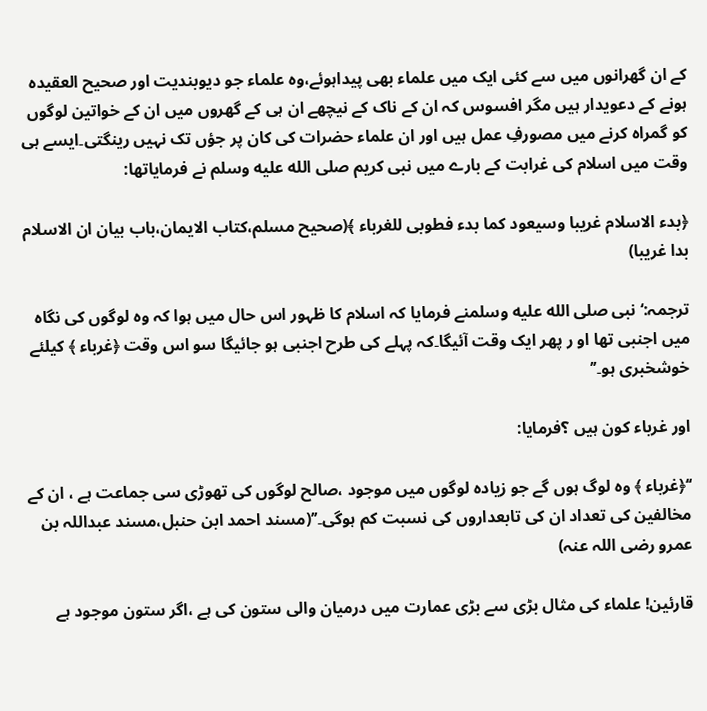کے ان گھرانوں میں سے کئی ایک میں علماء بھی پیداہوئے،وہ علماء جو دیوبندیت اور صحیح العقیدہ ہونے کے دعویدار ہیں مگر افسوس کہ ان کے ناک کے نیچھے ان ہی کے گھروں میں ان کے خواتین لوگوں کو گمراہ کرنے میں مصورفِ عمل ہیں اور ان علماء حضرات کی کان پر جؤں تک نہیں رینگتی۔ایسے ہی وقت میں اسلام کی غرابت کے بارے میں نبی کریم صلى الله عليه وسلم نے فرمایاتھا:

﴿بدء الاسلام غریبا وسیعود کما بدء فطوبی للغرباء ﴾(صحیح مسلم،کتاب الایمان،باب بیان ان الاسلام بدا غریبا)

ترجمہ:‘ نبی صلى الله عليه وسلمنے فرمایا کہ اسلام کا ظہور اس حال میں ہوا کہ وہ لوگوں کی نگاہ میں اجنبی تھا او ر پھر ایک وقت آئیگا۔کہ پہلے کی طرح اجنبی ہو جائیگا سو اس وقت ﴿غرباء ﴾ کیلئے خوشخبری ہو۔’’

اور غرباء کون ہیں ؟فرمایا:

‘‘﴿غرباء ﴾ وہ لوگ ہوں گے جو زیادہ لوگوں میں موجود ،صالح لوگوں کی تھوڑی سی جماعت ہے ، ان کے مخالفین کی تعداد ان کی تابعداروں کی نسبت کم ہوگی۔’’(مسند احمد ابن حنبل،مسند عبداللہ بن عمرو رضی اللہ عنہ)

قارئین! علماء کی مثال بڑی سے بڑی عمارت میں درمیان والی ستون کی ہے ،اگر ستون موجود ہے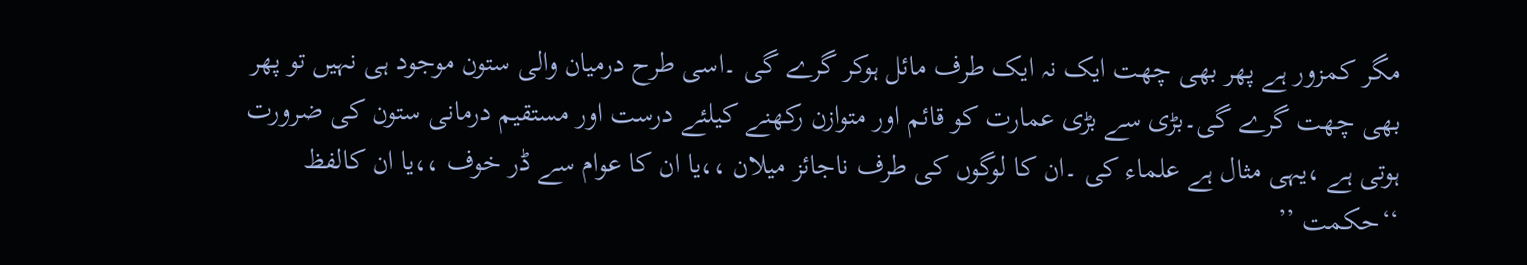مگر کمزور ہے پھر بھی چھت ایک نہ ایک طرف مائل ہوکر گرے گی ۔اسی طرح درمیان والی ستون موجود ہی نہیں تو پھر بھی چھت گرے گی۔بڑی سے بڑی عمارت کو قائم اور متوازن رکھنے کیلئے درست اور مستقیم درمانی ستون کی ضرورت ہوتی ہے ،یہی مثال ہے علماء کی ۔ان کا لوگوں کی طرف ناجائز میلان ،،یا ان کا عوام سے ڈر خوف ،،یا ان کالفظ ‘‘حکمت ’’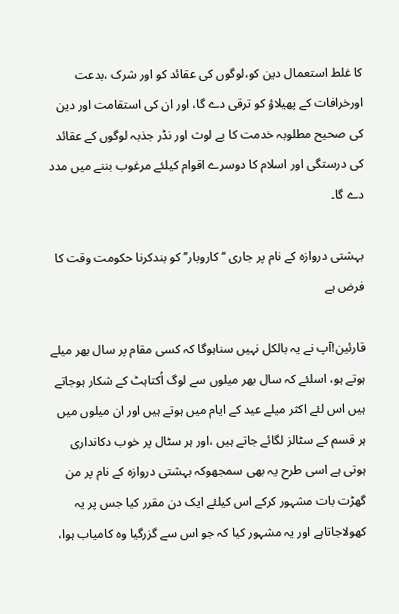کا غلط استعمال دین کو،لوگوں کی عقائد کو اور شرک ،بدعت اورخرافات کے پھیلاؤ کو ترقی دے گا، اور ان کی استقامت اور دین کی صحیح مطلوبہ خدمت کا بے لوث اور نڈر جذبہ لوگوں کے عقائد کی درستگی اور اسلام کا دوسرے اقوام کیلئے مرغوب بننے میں مدد دے گا۔

بہشتی دروازہ کے نام پر جاری ‘‘کاروبار’’ کو بندکرنا حکومت وقت کا فرض ہے

قارئین!آپ نے یہ بالکل نہیں سناہوگا کہ کسی مقام پر سال بھر میلے ہوتے ہو، اسلئے کہ سال بھر میلوں سے لوگ اُکتاہٹ کے شکار ہوجاتے ہیں اس لئے اکثر میلے عید کے ایام میں ہوتے ہیں اور ان میلوں میں ہر قسم کے سٹالز لگائے جاتے ہیں ،اور ہر سٹال پر خوب دکانداری ہوتی ہے اسی طرح یہ بھی سمجھوکہ بہشتی دروازہ کے نام پر من گھڑت بات مشہور کرکے اس کیلئے ایک دن مقرر کیا جس پر یہ کھولاجاتاہے اور یہ مشہور کیا کہ جو اس سے گزرگیا وہ کامیاب ہوا،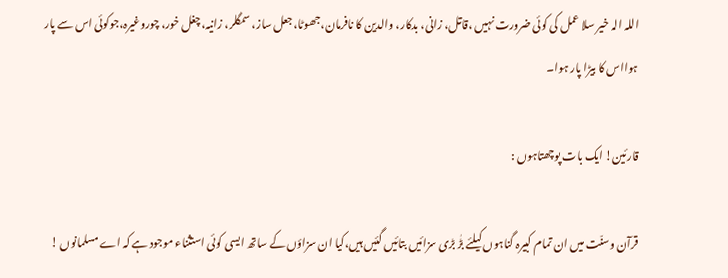اللہ الہ خیر سلا عمل کی کوئی ضرورت نہیں ،قاتل، زانی، بدکار، والدین کا نافرمان،جھوٹا،جعل ساز، سمگلر، زانیہ،چغل خور، چوروغیرہ،جوکوئی اس سے پار ہوااس کا بیڑا پار ہوا۔

قارئین! ایک بات پوچھتاہوں :

قرآن وسنّت میں ان تمام کبیرہ گناہوں کیلئے بڑٰ بڑی سزائیں بتائیں گئیں ہیں،کیا ان سزاؤں کے ساتھ ایسی کوئی استثناء موجود ہے کہ اے مسلمانوں !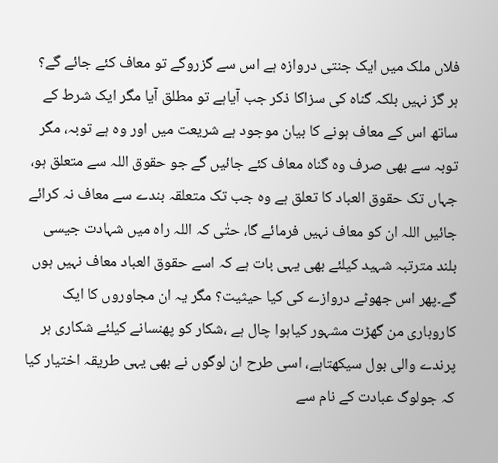فلاں ملک میں ایک جنتی دروازہ ہے اس سے گزروگے تو معاف کئے جائے گے؟ ہر گز نہیں بلکہ گناہ کی سزاکا ذکر جب آیاہے تو مطلق آیا مگر ایک شرط کے ساتھ اس کے معاف ہونے کا بیان موجود ہے شریعت میں اور وہ ہے توبہ، مگر توبہ سے بھی صرف وہ گناہ معاف کئے جائیں گے جو حقوق اللہ سے متعلق ہو، جہاں تک حقوق العباد کا تعلق ہے وہ جب تک متعلقہ بندے سے معاف نہ کرائے جائیں اللہ ان کو معاف نہیں فرمائے گا، حتٰی کہ اللہ راہ میں شہادت جیسی بلند مترتبہ شہید کیلئے بھی یہی بات ہے کہ اسے حقوق العباد معاف نہیں ہوں گے۔پھر اس جھوٹے دروازے کی کیا حیثیت؟ مگر یہ ان مجاوروں کا ایک کاروباری من گھڑت مشہور کیاہوا چال ہے ،شکار کو پھنسانے کیلئے شکاری ہر پرندے والی بول سیکھتاہے، اسی طرح ان لوگوں نے بھی یہی طریقہ اختیار کیا کہ جولوگ عبادت کے نام سے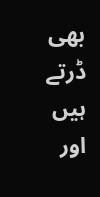بھی ڈرتے ہیں اور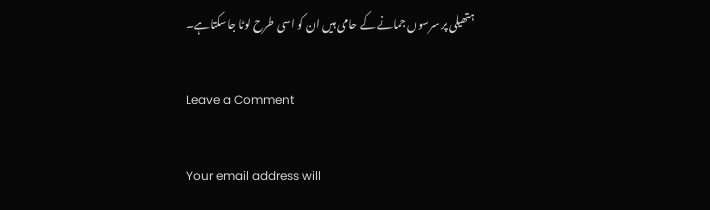ہتھیلی پر سرسوں جمانے کے حامی ہیں ان کو اسی طرح لوٹا جاسکتاہے۔

Leave a Comment

Your email address will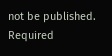not be published. Required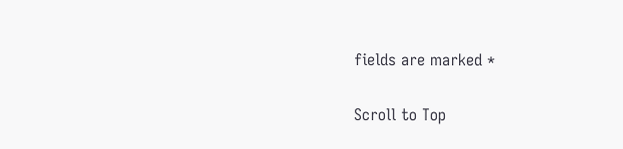fields are marked *

Scroll to Top